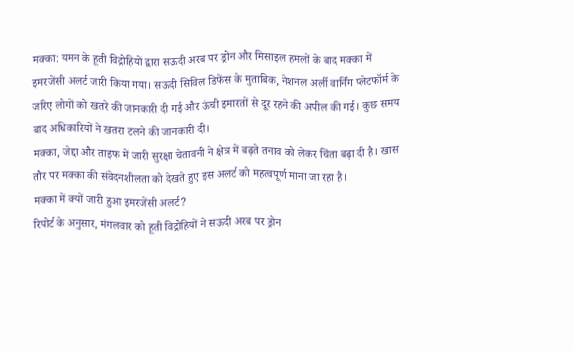मक्का: यमन के हूती विद्रोहियों द्वारा सऊदी अरब पर ड्रोन और मिसाइल हमलों के बाद मक्का में इमरजेंसी अलर्ट जारी किया गया। सऊदी सिविल डिफेंस के मुताबिक, नेशनल अर्ली वार्निंग प्लेटफॉर्म के जरिए लोगों को खतरे की जानकारी दी गई और ऊंची इमारतों से दूर रहने की अपील की गई। कुछ समय बाद अधिकारियों ने खतरा टलने की जानकारी दी।
मक्का, जेद्दा और ताइफ में जारी सुरक्षा चेतावनी ने क्षेत्र में बढ़ते तनाव को लेकर चिंता बढ़ा दी है। खास तौर पर मक्का की संवेदनशीलता को देखते हुए इस अलर्ट को महत्वपूर्ण माना जा रहा है।
मक्का में क्यों जारी हुआ इमरजेंसी अलर्ट?
रिपोर्ट के अनुसार, मंगलवार को हूती विद्रोहियों ने सऊदी अरब पर ड्रोन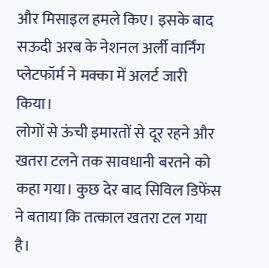और मिसाइल हमले किए। इसके बाद सऊदी अरब के नेशनल अर्ली वार्निंग प्लेटफॉर्म ने मक्का में अलर्ट जारी किया।
लोगों से ऊंची इमारतों से दूर रहने और खतरा टलने तक सावधानी बरतने को कहा गया। कुछ देर बाद सिविल डिफेंस ने बताया कि तत्काल खतरा टल गया है।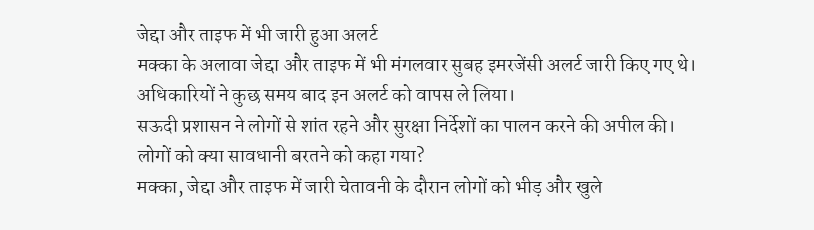जेद्दा और ताइफ में भी जारी हुआ अलर्ट
मक्का के अलावा जेद्दा और ताइफ में भी मंगलवार सुबह इमरजेंसी अलर्ट जारी किए गए थे। अधिकारियों ने कुछ समय बाद इन अलर्ट को वापस ले लिया।
सऊदी प्रशासन ने लोगों से शांत रहने और सुरक्षा निर्देशों का पालन करने की अपील की।
लोगों को क्या सावधानी बरतने को कहा गया?
मक्का, जेद्दा और ताइफ में जारी चेतावनी के दौरान लोगों को भीड़ और खुले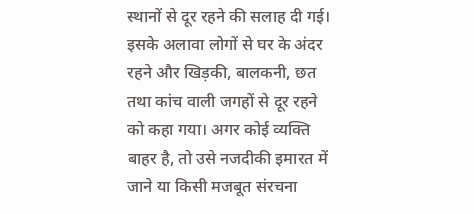स्थानों से दूर रहने की सलाह दी गई।
इसके अलावा लोगों से घर के अंदर रहने और खिड़की, बालकनी, छत तथा कांच वाली जगहों से दूर रहने को कहा गया। अगर कोई व्यक्ति बाहर है, तो उसे नजदीकी इमारत में जाने या किसी मजबूत संरचना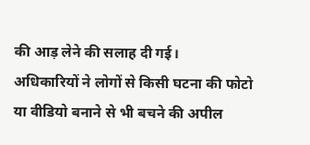की आड़ लेने की सलाह दी गई।
अधिकारियों ने लोगों से किसी घटना की फोटो या वीडियो बनाने से भी बचने की अपील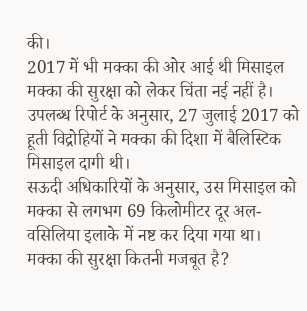की।
2017 में भी मक्का की ओर आई थी मिसाइल
मक्का की सुरक्षा को लेकर चिंता नई नहीं है। उपलब्ध रिपोर्ट के अनुसार, 27 जुलाई 2017 को हूती विद्रोहियों ने मक्का की दिशा में बैलिस्टिक मिसाइल दागी थी।
सऊदी अधिकारियों के अनुसार, उस मिसाइल को मक्का से लगभग 69 किलोमीटर दूर अल-वसिलिया इलाके में नष्ट कर दिया गया था।
मक्का की सुरक्षा कितनी मजबूत है?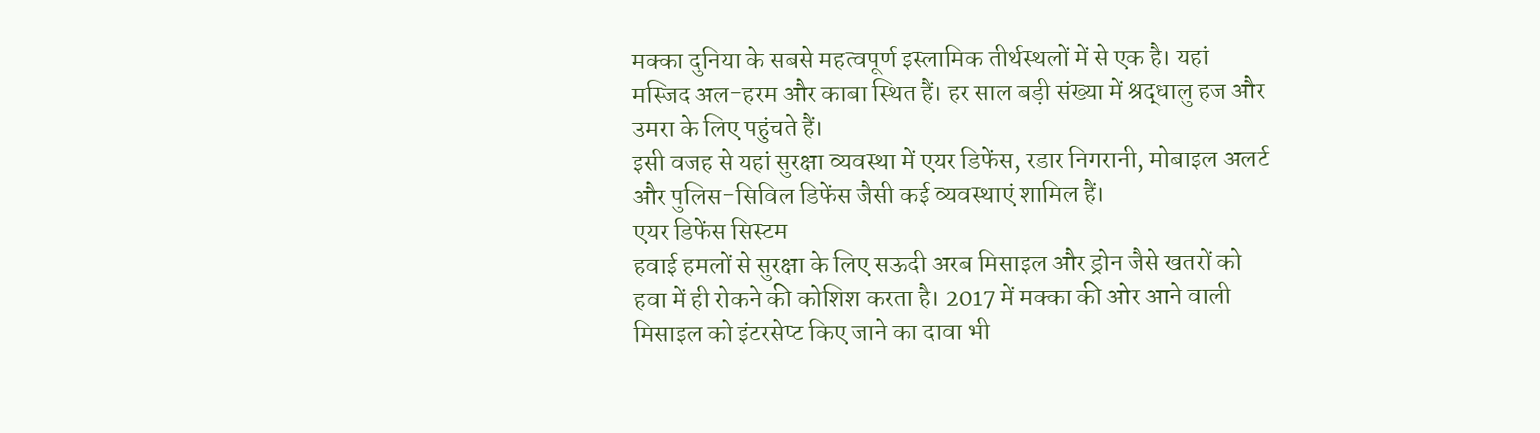मक्का दुनिया के सबसे महत्वपूर्ण इस्लामिक तीर्थस्थलों में से एक है। यहां मस्जिद अल-हरम और काबा स्थित हैं। हर साल बड़ी संख्या में श्रद्धालु हज और उमरा के लिए पहुंचते हैं।
इसी वजह से यहां सुरक्षा व्यवस्था में एयर डिफेंस, रडार निगरानी, मोबाइल अलर्ट और पुलिस-सिविल डिफेंस जैसी कई व्यवस्थाएं शामिल हैं।
एयर डिफेंस सिस्टम
हवाई हमलों से सुरक्षा के लिए सऊदी अरब मिसाइल और ड्रोन जैसे खतरों को हवा में ही रोकने की कोशिश करता है। 2017 में मक्का की ओर आने वाली मिसाइल को इंटरसेप्ट किए जाने का दावा भी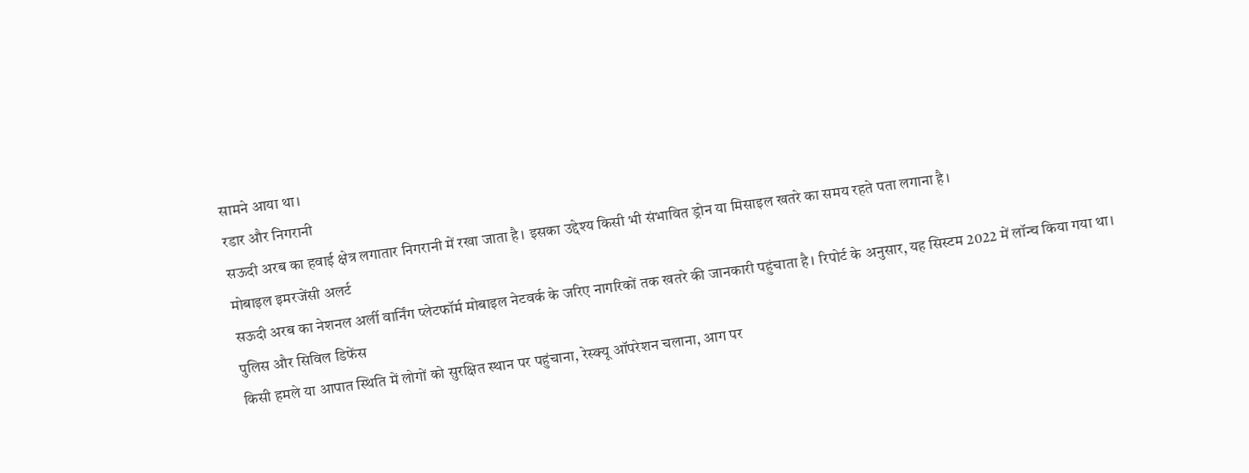सामने आया था।
रडार और निगरानी
सऊदी अरब का हवाई क्षेत्र लगातार निगरानी में रखा जाता है। इसका उद्देश्य किसी भी संभावित ड्रोन या मिसाइल खतरे का समय रहते पता लगाना है।
मोबाइल इमरजेंसी अलर्ट
सऊदी अरब का नेशनल अर्ली वार्निंग प्लेटफॉर्म मोबाइल नेटवर्क के जरिए नागरिकों तक खतरे की जानकारी पहुंचाता है। रिपोर्ट के अनुसार, यह सिस्टम 2022 में लॉन्च किया गया था।
पुलिस और सिविल डिफेंस
किसी हमले या आपात स्थिति में लोगों को सुरक्षित स्थान पर पहुंचाना, रेस्क्यू ऑपरेशन चलाना, आग पर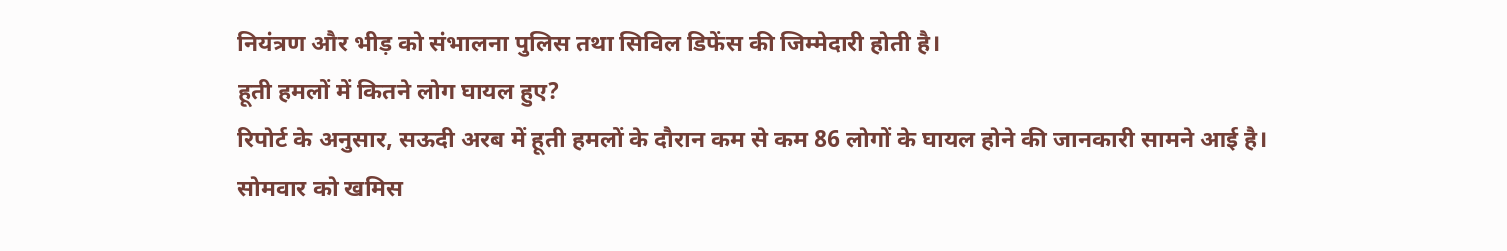नियंत्रण और भीड़ को संभालना पुलिस तथा सिविल डिफेंस की जिम्मेदारी होती है।
हूती हमलों में कितने लोग घायल हुए?
रिपोर्ट के अनुसार, सऊदी अरब में हूती हमलों के दौरान कम से कम 86 लोगों के घायल होने की जानकारी सामने आई है।
सोमवार को खमिस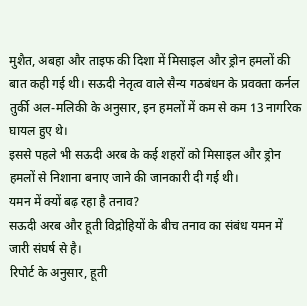मुशैत, अबहा और ताइफ की दिशा में मिसाइल और ड्रोन हमलों की बात कही गई थी। सऊदी नेतृत्व वाले सैन्य गठबंधन के प्रवक्ता कर्नल तुर्की अल-मलिकी के अनुसार, इन हमलों में कम से कम 13 नागरिक घायल हुए थे।
इससे पहले भी सऊदी अरब के कई शहरों को मिसाइल और ड्रोन हमलों से निशाना बनाए जाने की जानकारी दी गई थी।
यमन में क्यों बढ़ रहा है तनाव?
सऊदी अरब और हूती विद्रोहियों के बीच तनाव का संबंध यमन में जारी संघर्ष से है।
रिपोर्ट के अनुसार, हूती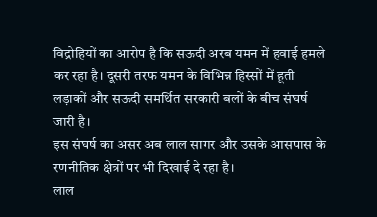विद्रोहियों का आरोप है कि सऊदी अरब यमन में हवाई हमले कर रहा है। दूसरी तरफ यमन के विभिन्न हिस्सों में हूती लड़ाकों और सऊदी समर्थित सरकारी बलों के बीच संघर्ष जारी है।
इस संघर्ष का असर अब लाल सागर और उसके आसपास के रणनीतिक क्षेत्रों पर भी दिखाई दे रहा है।
लाल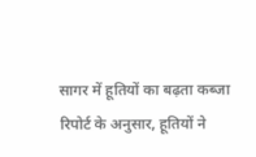सागर में हूतियों का बढ़ता कब्जा
रिपोर्ट के अनुसार, हूतियों ने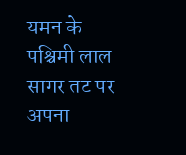यमन के पश्चिमी लाल सागर तट पर अपना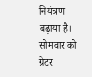नियंत्रण बढ़ाया है। सोमवार को ग्रेटर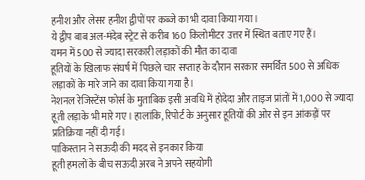हनीश और लेसर हनीश द्वीपों पर कब्जे का भी दावा किया गया।
ये द्वीप बाब अल-मंदेब स्ट्रेट से करीब 160 किलोमीटर उत्तर में स्थित बताए गए हैं।
यमन में 500 से ज्यादा सरकारी लड़ाकों की मौत का दावा
हूतियों के खिलाफ संघर्ष में पिछले चार सप्ताह के दौरान सरकार समर्थित 500 से अधिक लड़ाकों के मारे जाने का दावा किया गया है।
नेशनल रेजिस्टेंस फोर्स के मुताबिक इसी अवधि में होदेदा और ताइज प्रांतों में 1,000 से ज्यादा हूती लड़ाके भी मारे गए। हालांकि, रिपोर्ट के अनुसार हूतियों की ओर से इन आंकड़ों पर प्रतिक्रिया नहीं दी गई।
पाकिस्तान ने सऊदी की मदद से इनकार किया
हूती हमलों के बीच सऊदी अरब ने अपने सहयोगी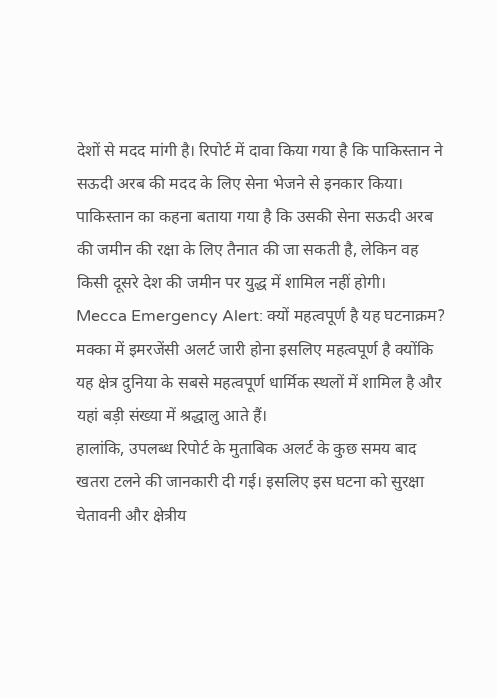देशों से मदद मांगी है। रिपोर्ट में दावा किया गया है कि पाकिस्तान ने सऊदी अरब की मदद के लिए सेना भेजने से इनकार किया।
पाकिस्तान का कहना बताया गया है कि उसकी सेना सऊदी अरब की जमीन की रक्षा के लिए तैनात की जा सकती है, लेकिन वह किसी दूसरे देश की जमीन पर युद्ध में शामिल नहीं होगी।
Mecca Emergency Alert: क्यों महत्वपूर्ण है यह घटनाक्रम?
मक्का में इमरजेंसी अलर्ट जारी होना इसलिए महत्वपूर्ण है क्योंकि यह क्षेत्र दुनिया के सबसे महत्वपूर्ण धार्मिक स्थलों में शामिल है और यहां बड़ी संख्या में श्रद्धालु आते हैं।
हालांकि, उपलब्ध रिपोर्ट के मुताबिक अलर्ट के कुछ समय बाद खतरा टलने की जानकारी दी गई। इसलिए इस घटना को सुरक्षा चेतावनी और क्षेत्रीय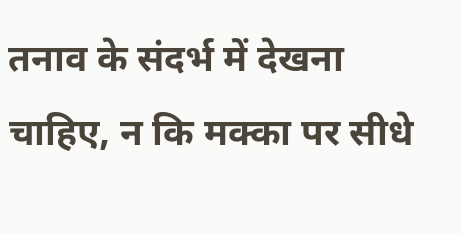तनाव के संदर्भ में देखना चाहिए, न कि मक्का पर सीधे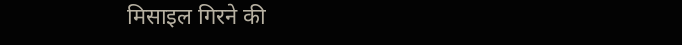मिसाइल गिरने की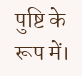पुष्टि के रूप में।